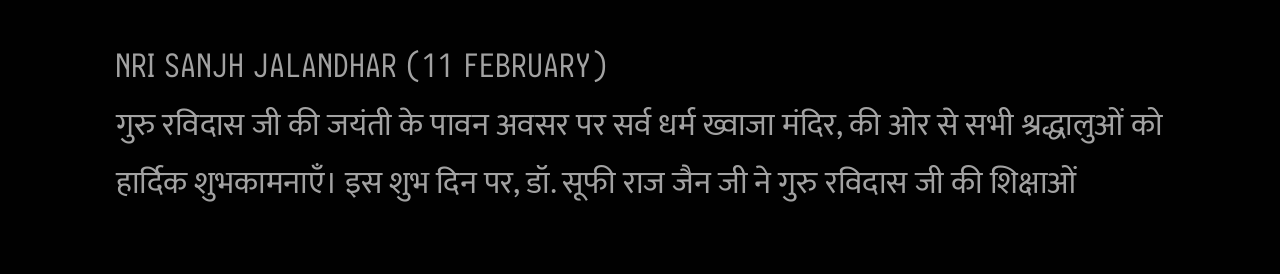NRI SANJH JALANDHAR (11 FEBRUARY)
गुरु रविदास जी की जयंती के पावन अवसर पर सर्व धर्म ख्वाजा मंदिर, की ओर से सभी श्रद्धालुओं को हार्दिक शुभकामनाएँ। इस शुभ दिन पर, डॉ. सूफी राज जैन जी ने गुरु रविदास जी की शिक्षाओं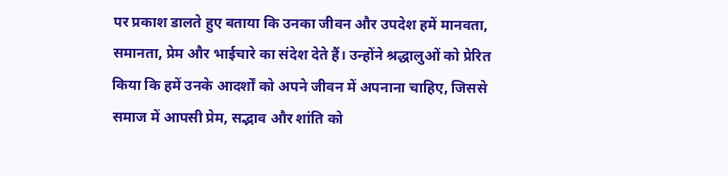पर प्रकाश डालते हुए बताया कि उनका जीवन और उपदेश हमें मानवता, समानता, प्रेम और भाईचारे का संदेश देते हैं। उन्होंने श्रद्धालुओं को प्रेरित किया कि हमें उनके आदर्शों को अपने जीवन में अपनाना चाहिए, जिससे समाज में आपसी प्रेम, सद्भाव और शांति को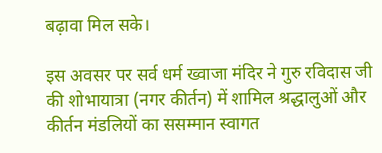बढ़ावा मिल सके।

इस अवसर पर सर्व धर्म ख्वाजा मंदिर ने गुरु रविदास जी की शोभायात्रा (नगर कीर्तन) में शामिल श्रद्धालुओं और कीर्तन मंडलियों का ससम्मान स्वागत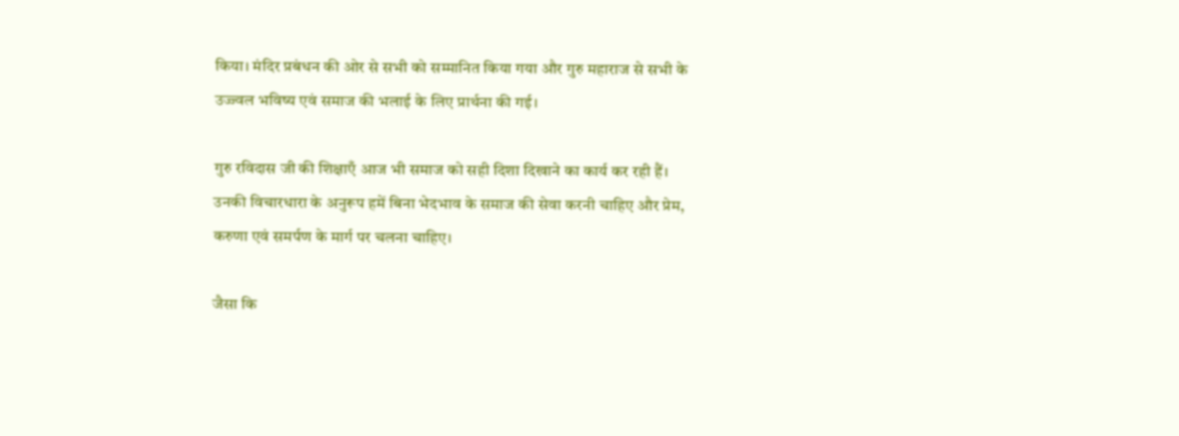किया। मंदिर प्रबंधन की ओर से सभी को सम्मानित किया गया और गुरु महाराज से सभी के उज्ज्वल भविष्य एवं समाज की भलाई के लिए प्रार्थना की गई।

गुरु रविदास जी की शिक्षाएँ आज भी समाज को सही दिशा दिखाने का कार्य कर रही हैं। उनकी विचारधारा के अनुरूप हमें बिना भेदभाव के समाज की सेवा करनी चाहिए और प्रेम, करुणा एवं समर्पण के मार्ग पर चलना चाहिए।

जैसा कि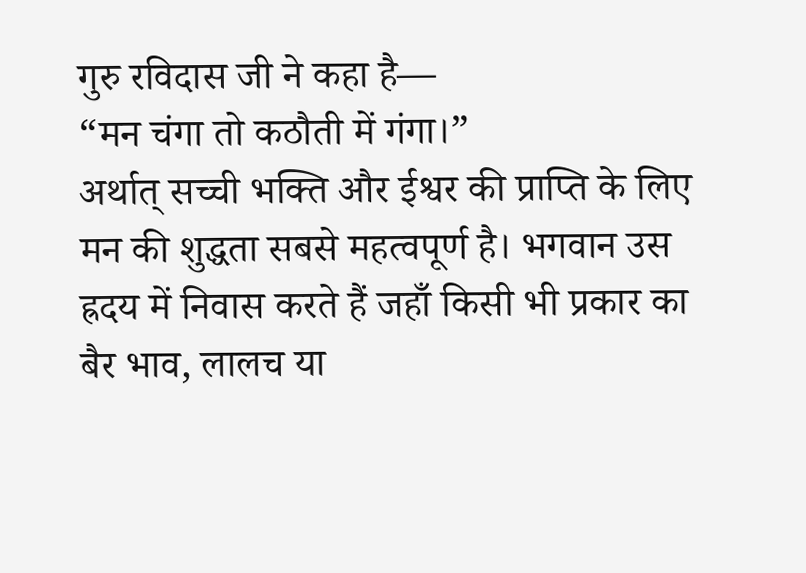गुरु रविदास जी ने कहा है—
“मन चंगा तो कठौती में गंगा।”
अर्थात् सच्ची भक्ति और ईश्वर की प्राप्ति के लिए मन की शुद्धता सबसे महत्वपूर्ण है। भगवान उस ह्रदय में निवास करते हैं जहाँ किसी भी प्रकार का बैर भाव, लालच या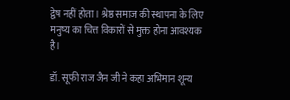द्वेष नहीं होता। श्रेष्ठ समाज की स्थापना के लिए मनुष्य का चित्त विकारों से मुक्त होना आवश्यक है।

डॉ. सूफी राज जैन जी ने कहा अभिमान शून्य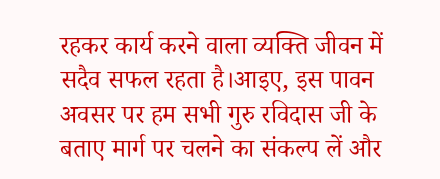रहकर कार्य करने वाला व्यक्ति जीवन में सदैव सफल रहता है।आइए, इस पावन अवसर पर हम सभी गुरु रविदास जी के बताए मार्ग पर चलने का संकल्प लें और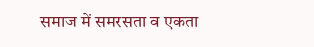समाज में समरसता व एकता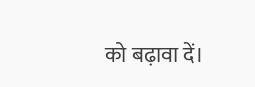को बढ़ावा दें।